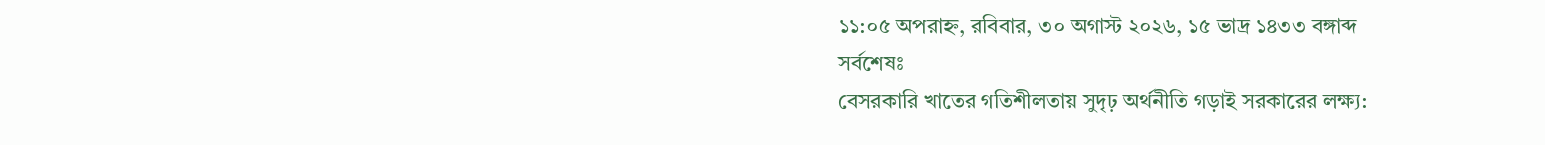১১:০৫ অপরাহ্ন, রবিবার, ৩০ অগাস্ট ২০২৬, ১৫ ভাদ্র ১৪৩৩ বঙ্গাব্দ
সর্বশেষঃ
বেসরকারি খাতের গতিশীলতায় সুদৃঢ় অর্থনীতি গড়াই সরকারের লক্ষ্য: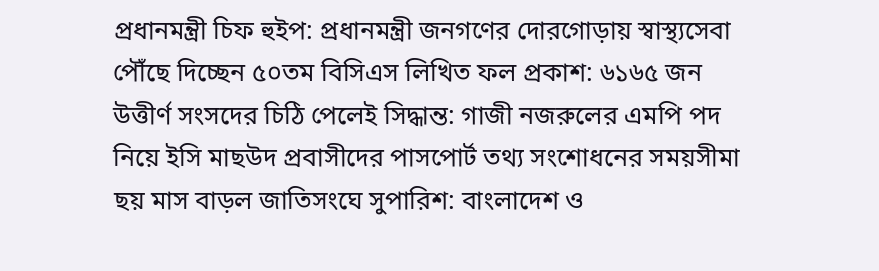প্রধানমন্ত্রী চিফ হুইপ: প্রধানমন্ত্রী জনগণের দোরগোড়ায় স্বাস্থ্যসেবা পৌঁছে দিচ্ছেন ৫০তম বিসিএস লিখিত ফল প্রকাশ: ৬১৬৫ জন উত্তীর্ণ সংসদের চিঠি পেলেই সিদ্ধান্ত: গাজী নজরুলের এমপি পদ নিয়ে ইসি মাছউদ প্রবাসীদের পাসপোর্ট তথ্য সংশোধনের সময়সীমা ছয় মাস বাড়ল জাতিসংঘে সুপারিশ: বাংলাদেশ ও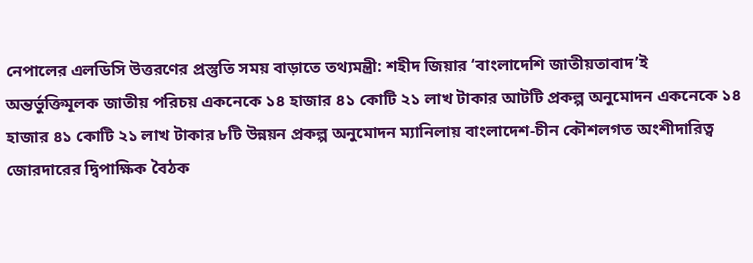নেপালের এলডিসি উত্তরণের প্রস্তুতি সময় বাড়াতে তথ্যমন্ত্রী: শহীদ জিয়ার ‘বাংলাদেশি জাতীয়তাবাদ’ই অন্তর্ভুক্তিমূলক জাতীয় পরিচয় একনেকে ১৪ হাজার ৪১ কোটি ২১ লাখ টাকার আটটি প্রকল্প অনুমোদন একনেকে ১৪ হাজার ৪১ কোটি ২১ লাখ টাকার ৮টি উন্নয়ন প্রকল্প অনুমোদন ম্যানিলায় বাংলাদেশ-চীন কৌশলগত অংশীদারিত্ব জোরদারের দ্বিপাক্ষিক বৈঠক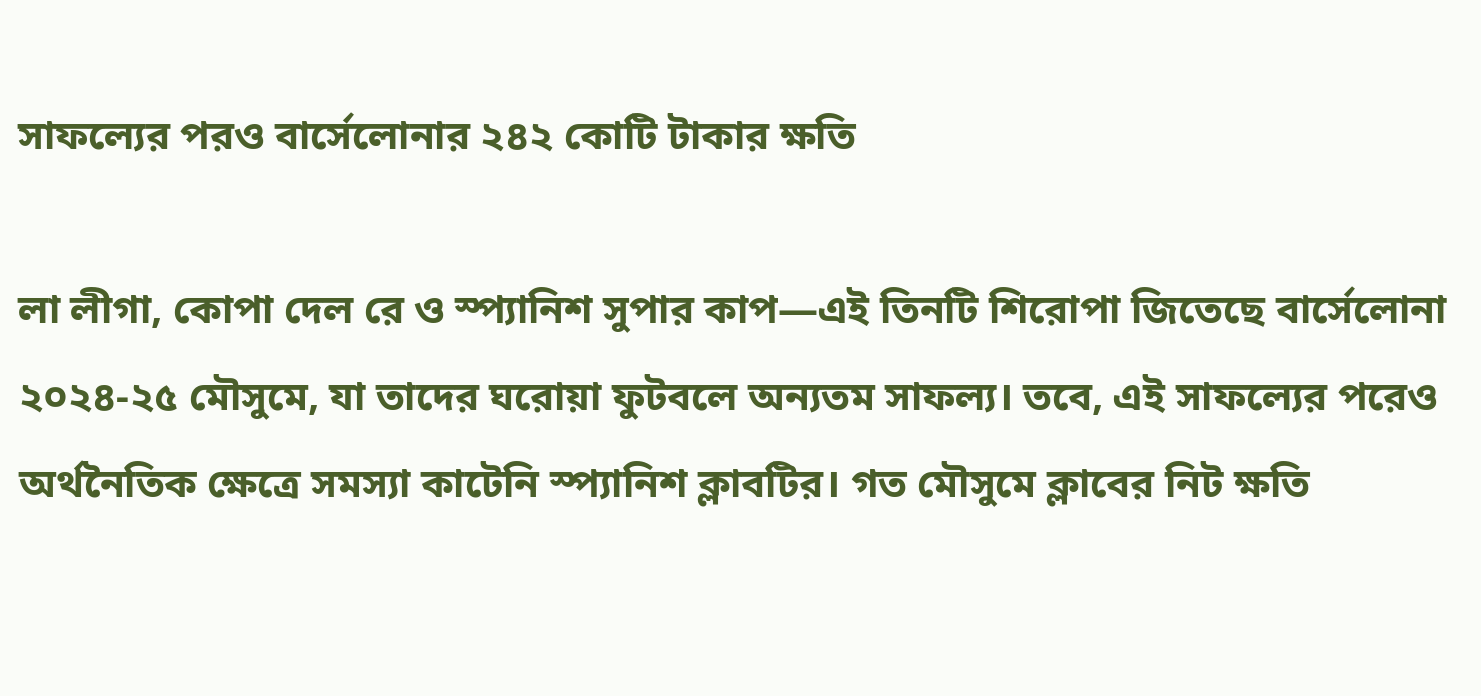সাফল্যের পরও বার্সেলোনার ২৪২ কোটি টাকার ক্ষতি

লা লীগা, কোপা দেল রে ও স্প্যানিশ সুপার কাপ—এই তিনটি শিরোপা জিতেছে বার্সেলোনা ২০২৪-২৫ মৌসুমে, যা তাদের ঘরোয়া ফুটবলে অন্যতম সাফল্য। তবে, এই সাফল্যের পরেও অর্থনৈতিক ক্ষেত্রে সমস্যা কাটেনি স্প্যানিশ ক্লাবটির। গত মৌসুমে ক্লাবের নিট ক্ষতি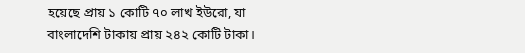হয়েছে প্রায় ১ কোটি ৭০ লাখ ইউরো, যা বাংলাদেশি টাকায় প্রায় ২৪২ কোটি টাকা।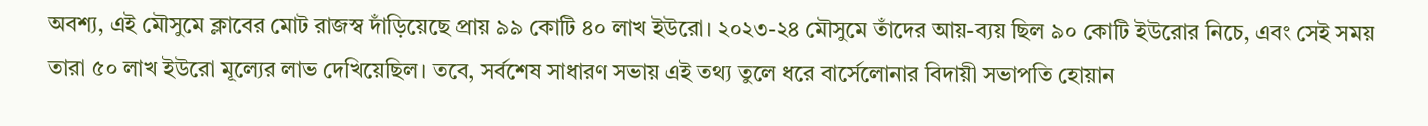অবশ্য, এই মৌসুমে ক্লাবের মোট রাজস্ব দাঁড়িয়েছে প্রায় ৯৯ কোটি ৪০ লাখ ইউরো। ২০২৩-২৪ মৌসুমে তাঁদের আয়-ব্যয় ছিল ৯০ কোটি ইউরোর নিচে, এবং সেই সময় তারা ৫০ লাখ ইউরো মূল্যের লাভ দেখিয়েছিল। তবে, সর্বশেষ সাধারণ সভায় এই তথ্য তুলে ধরে বার্সেলোনার বিদায়ী সভাপতি হোয়ান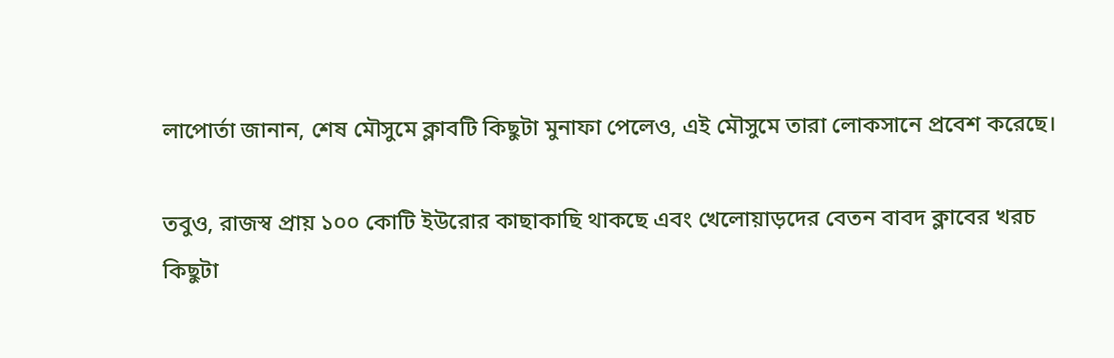লাপোর্তা জানান, শেষ মৌসুমে ক্লাবটি কিছুটা মুনাফা পেলেও, এই মৌসুমে তারা লোকসানে প্রবেশ করেছে।

তবুও, রাজস্ব প্রায় ১০০ কোটি ইউরোর কাছাকাছি থাকছে এবং খেলোয়াড়দের বেতন বাবদ ক্লাবের খরচ কিছুটা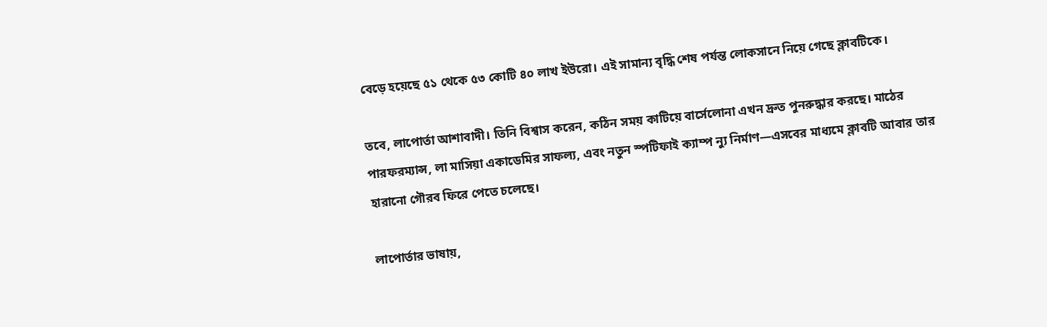বেড়ে হয়েছে ৫১ থেকে ৫৩ কোটি ৪০ লাখ ইউরো। এই সামান্য বৃদ্ধি শেষ পর্যন্ত লোকসানে নিয়ে গেছে ক্লাবটিকে।

তবে, লাপোর্তা আশাবাদী। তিনি বিশ্বাস করেন, কঠিন সময় কাটিয়ে বার্সেলোনা এখন দ্রুত পুনরুদ্ধার করছে। মাঠের পারফরম্যান্স, লা মাসিয়া একাডেমির সাফল্য, এবং নতুন স্পটিফাই ক্যাম্প ন্যু নির্মাণ—এসবের মাধ্যমে ক্লাবটি আবার তার হারানো গৌরব ফিরে পেতে চলেছে।

লাপোর্তার ভাষায়,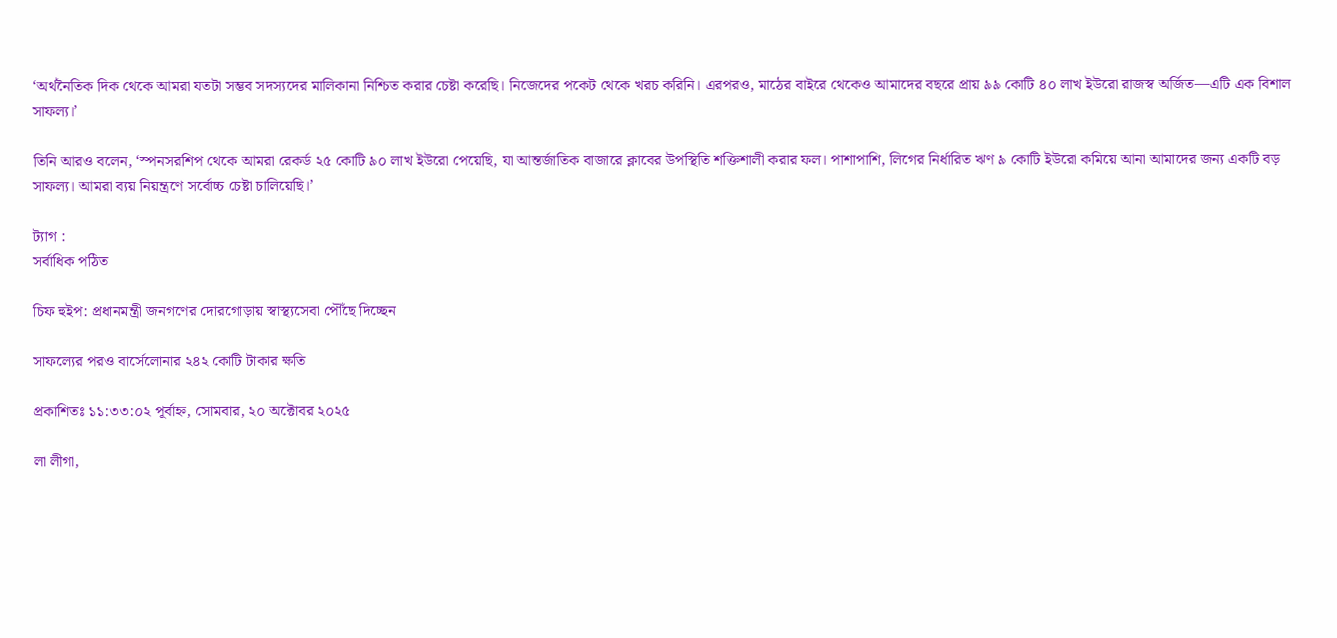‘অর্থনৈতিক দিক থেকে আমরা যতটা সম্ভব সদস্যদের মালিকানা নিশ্চিত করার চেষ্টা করেছি। নিজেদের পকেট থেকে খরচ করিনি। এরপরও, মাঠের বাইরে থেকেও আমাদের বছরে প্রায় ৯৯ কোটি ৪০ লাখ ইউরো রাজস্ব অর্জিত—এটি এক বিশাল সাফল্য।’

তিনি আরও বলেন, ‘স্পনসরশিপ থেকে আমরা রেকর্ড ২৫ কোটি ৯০ লাখ ইউরো পেয়েছি, যা আন্তর্জাতিক বাজারে ক্লাবের উপস্থিতি শক্তিশালী করার ফল। পাশাপাশি, লিগের নির্ধারিত ঋণ ৯ কোটি ইউরো কমিয়ে আনা আমাদের জন্য একটি বড় সাফল্য। আমরা ব্যয় নিয়ন্ত্রণে সর্বোচ্চ চেষ্টা চালিয়েছি।’

ট্যাগ :
সর্বাধিক পঠিত

চিফ হুইপ: প্রধানমন্ত্রী জনগণের দোরগোড়ায় স্বাস্থ্যসেবা পৌঁছে দিচ্ছেন

সাফল্যের পরও বার্সেলোনার ২৪২ কোটি টাকার ক্ষতি

প্রকাশিতঃ ১১:৩৩:০২ পূর্বাহ্ন, সোমবার, ২০ অক্টোবর ২০২৫

লা লীগা,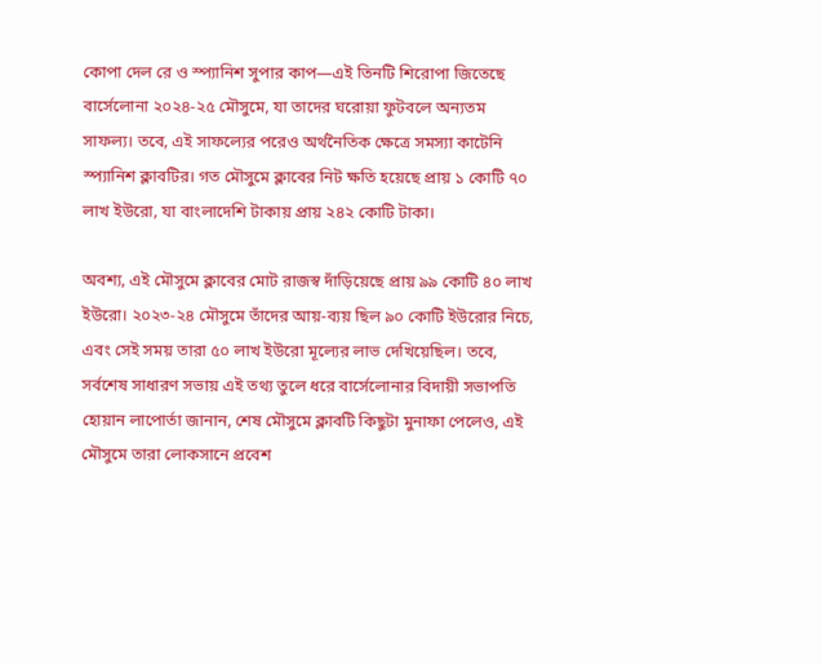কোপা দেল রে ও স্প্যানিশ সুপার কাপ—এই তিনটি শিরোপা জিতেছে বার্সেলোনা ২০২৪-২৫ মৌসুমে, যা তাদের ঘরোয়া ফুটবলে অন্যতম সাফল্য। তবে, এই সাফল্যের পরেও অর্থনৈতিক ক্ষেত্রে সমস্যা কাটেনি স্প্যানিশ ক্লাবটির। গত মৌসুমে ক্লাবের নিট ক্ষতি হয়েছে প্রায় ১ কোটি ৭০ লাখ ইউরো, যা বাংলাদেশি টাকায় প্রায় ২৪২ কোটি টাকা।

অবশ্য, এই মৌসুমে ক্লাবের মোট রাজস্ব দাঁড়িয়েছে প্রায় ৯৯ কোটি ৪০ লাখ ইউরো। ২০২৩-২৪ মৌসুমে তাঁদের আয়-ব্যয় ছিল ৯০ কোটি ইউরোর নিচে, এবং সেই সময় তারা ৫০ লাখ ইউরো মূল্যের লাভ দেখিয়েছিল। তবে, সর্বশেষ সাধারণ সভায় এই তথ্য তুলে ধরে বার্সেলোনার বিদায়ী সভাপতি হোয়ান লাপোর্তা জানান, শেষ মৌসুমে ক্লাবটি কিছুটা মুনাফা পেলেও, এই মৌসুমে তারা লোকসানে প্রবেশ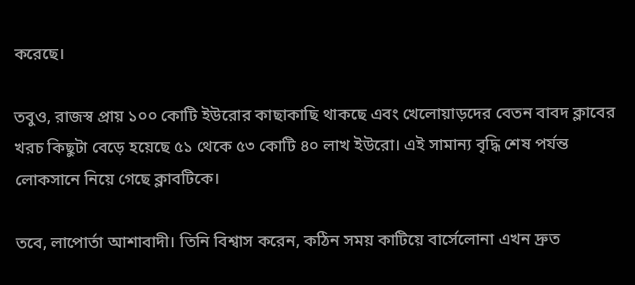করেছে।

তবুও, রাজস্ব প্রায় ১০০ কোটি ইউরোর কাছাকাছি থাকছে এবং খেলোয়াড়দের বেতন বাবদ ক্লাবের খরচ কিছুটা বেড়ে হয়েছে ৫১ থেকে ৫৩ কোটি ৪০ লাখ ইউরো। এই সামান্য বৃদ্ধি শেষ পর্যন্ত লোকসানে নিয়ে গেছে ক্লাবটিকে।

তবে, লাপোর্তা আশাবাদী। তিনি বিশ্বাস করেন, কঠিন সময় কাটিয়ে বার্সেলোনা এখন দ্রুত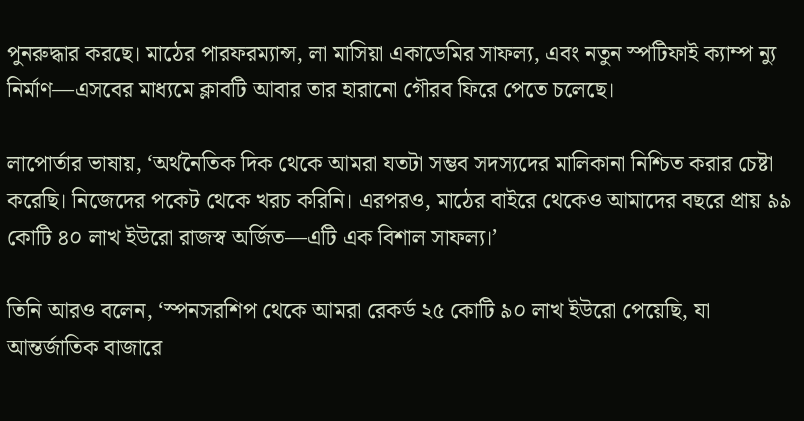পুনরুদ্ধার করছে। মাঠের পারফরম্যান্স, লা মাসিয়া একাডেমির সাফল্য, এবং নতুন স্পটিফাই ক্যাম্প ন্যু নির্মাণ—এসবের মাধ্যমে ক্লাবটি আবার তার হারানো গৌরব ফিরে পেতে চলেছে।

লাপোর্তার ভাষায়, ‘অর্থনৈতিক দিক থেকে আমরা যতটা সম্ভব সদস্যদের মালিকানা নিশ্চিত করার চেষ্টা করেছি। নিজেদের পকেট থেকে খরচ করিনি। এরপরও, মাঠের বাইরে থেকেও আমাদের বছরে প্রায় ৯৯ কোটি ৪০ লাখ ইউরো রাজস্ব অর্জিত—এটি এক বিশাল সাফল্য।’

তিনি আরও বলেন, ‘স্পনসরশিপ থেকে আমরা রেকর্ড ২৫ কোটি ৯০ লাখ ইউরো পেয়েছি, যা আন্তর্জাতিক বাজারে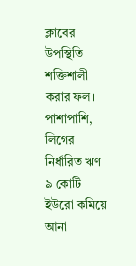ক্লাবের উপস্থিতি শক্তিশালী করার ফল। পাশাপাশি, লিগের নির্ধারিত ঋণ ৯ কোটি ইউরো কমিয়ে আনা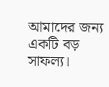আমাদের জন্য একটি বড় সাফল্য।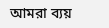আমরা ব্যয়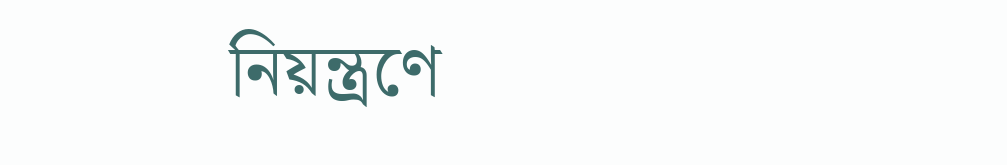নিয়ন্ত্রণে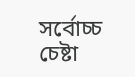সর্বোচ্চ চেষ্টা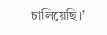চালিয়েছি।’